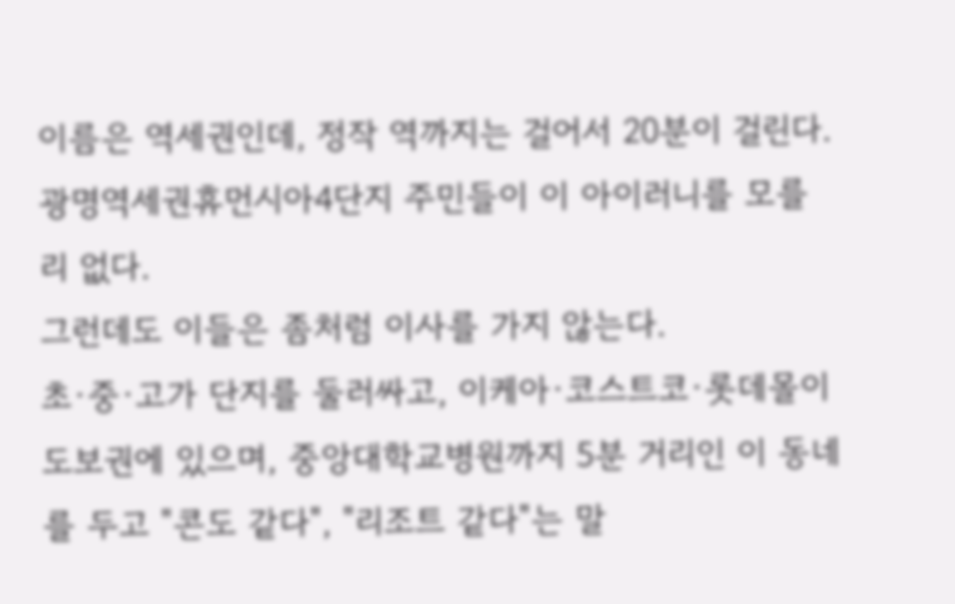이름은 역세권인데, 정작 역까지는 걸어서 20분이 걸린다.
광명역세권휴먼시아4단지 주민들이 이 아이러니를 모를 리 없다.
그런데도 이들은 좀처럼 이사를 가지 않는다.
초·중·고가 단지를 둘러싸고, 이케아·코스트코·롯데몰이 도보권에 있으며, 중앙대학교병원까지 5분 거리인 이 동네를 두고 "콘도 같다", "리조트 같다"는 말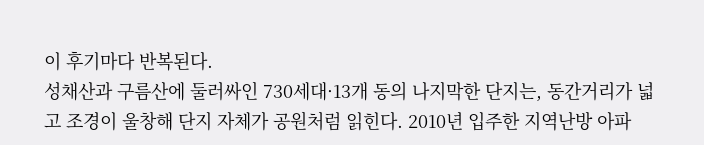이 후기마다 반복된다.
성채산과 구름산에 둘러싸인 730세대·13개 동의 나지막한 단지는, 동간거리가 넓고 조경이 울창해 단지 자체가 공원처럼 읽힌다. 2010년 입주한 지역난방 아파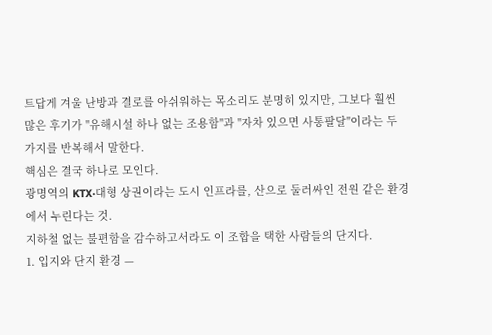트답게 겨울 난방과 결로를 아쉬워하는 목소리도 분명히 있지만, 그보다 훨씬 많은 후기가 "유해시설 하나 없는 조용함"과 "자차 있으면 사통팔달"이라는 두 가지를 반복해서 말한다.
핵심은 결국 하나로 모인다.
광명역의 KTX·대형 상권이라는 도시 인프라를, 산으로 둘러싸인 전원 같은 환경에서 누린다는 것.
지하철 없는 불편함을 감수하고서라도 이 조합을 택한 사람들의 단지다.
1. 입지와 단지 환경 —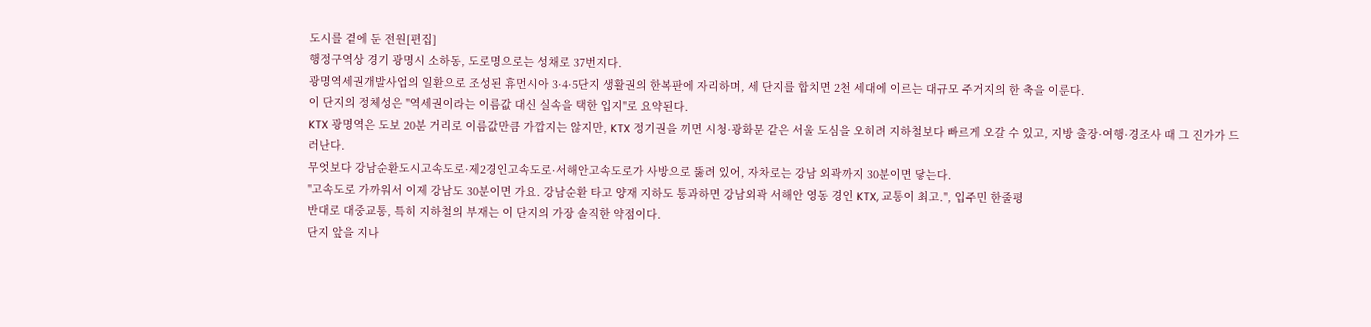도시를 곁에 둔 전원[편집]
행정구역상 경기 광명시 소하동, 도로명으로는 성채로 37번지다.
광명역세권개발사업의 일환으로 조성된 휴먼시아 3·4·5단지 생활권의 한복판에 자리하며, 세 단지를 합치면 2천 세대에 이르는 대규모 주거지의 한 축을 이룬다.
이 단지의 정체성은 "역세권이라는 이름값 대신 실속을 택한 입지"로 요약된다.
KTX 광명역은 도보 20분 거리로 이름값만큼 가깝지는 않지만, KTX 정기권을 끼면 시청·광화문 같은 서울 도심을 오히려 지하철보다 빠르게 오갈 수 있고, 지방 출장·여행·경조사 때 그 진가가 드러난다.
무엇보다 강남순환도시고속도로·제2경인고속도로·서해안고속도로가 사방으로 뚫려 있어, 자차로는 강남 외곽까지 30분이면 닿는다.
"고속도로 가까워서 이제 강남도 30분이면 가요. 강남순환 타고 양재 지하도 통과하면 강남외곽 서해안 영동 경인 KTX, 교통이 최고.", 입주민 한줄평
반대로 대중교통, 특히 지하철의 부재는 이 단지의 가장 솔직한 약점이다.
단지 앞을 지나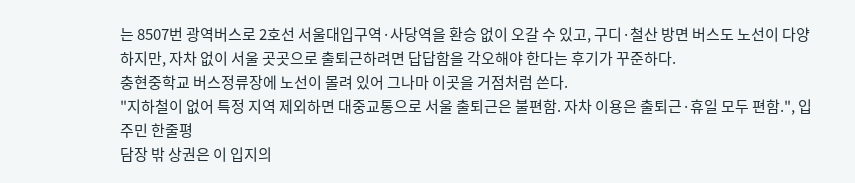는 8507번 광역버스로 2호선 서울대입구역·사당역을 환승 없이 오갈 수 있고, 구디·철산 방면 버스도 노선이 다양하지만, 자차 없이 서울 곳곳으로 출퇴근하려면 답답함을 각오해야 한다는 후기가 꾸준하다.
충현중학교 버스정류장에 노선이 몰려 있어 그나마 이곳을 거점처럼 쓴다.
"지하철이 없어 특정 지역 제외하면 대중교통으로 서울 출퇴근은 불편함. 자차 이용은 출퇴근·휴일 모두 편함.", 입주민 한줄평
담장 밖 상권은 이 입지의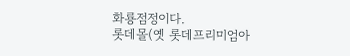화룡점정이다.
롯데몰(옛 롯데프리미엄아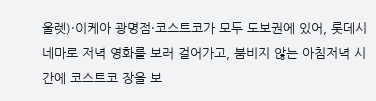울렛)·이케아 광명점·코스트코가 모두 도보권에 있어, 롯데시네마로 저녁 영화를 보러 걸어가고, 붐비지 않는 아침저녁 시간에 코스트코 장을 보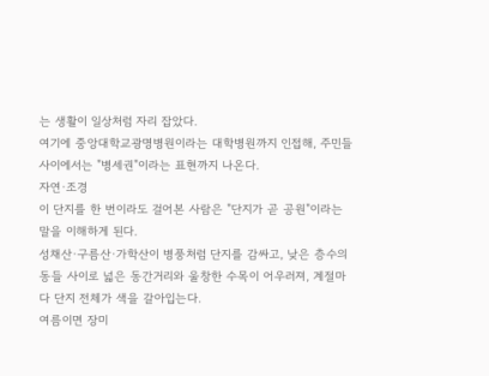는 생활이 일상처럼 자리 잡았다.
여기에 중앙대학교광명병원이라는 대학병원까지 인접해, 주민들 사이에서는 "병세권"이라는 표현까지 나온다.
자연·조경
이 단지를 한 번이라도 걸어본 사람은 "단지가 곧 공원"이라는 말을 이해하게 된다.
성채산·구름산·가학산이 병풍처럼 단지를 감싸고, 낮은 층수의 동들 사이로 넓은 동간거리와 울창한 수목이 어우러져, 계절마다 단지 전체가 색을 갈아입는다.
여름이면 장미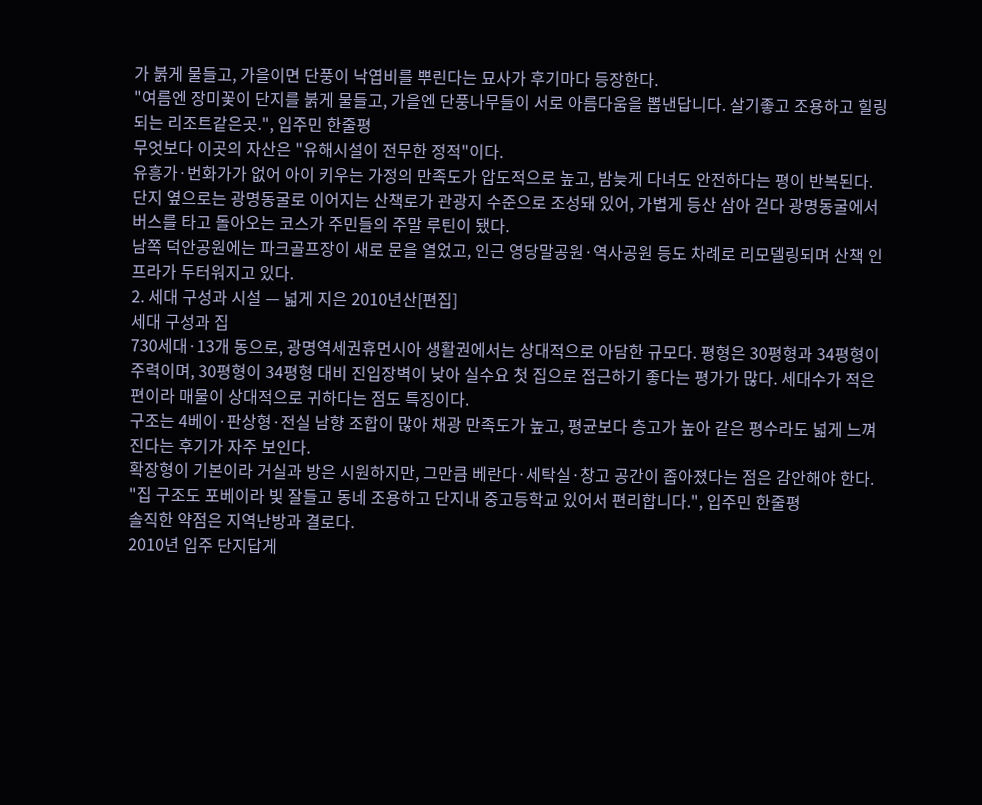가 붉게 물들고, 가을이면 단풍이 낙엽비를 뿌린다는 묘사가 후기마다 등장한다.
"여름엔 장미꽃이 단지를 붉게 물들고, 가을엔 단풍나무들이 서로 아름다움을 뽑낸답니다. 살기좋고 조용하고 힐링되는 리조트같은곳.", 입주민 한줄평
무엇보다 이곳의 자산은 "유해시설이 전무한 정적"이다.
유흥가·번화가가 없어 아이 키우는 가정의 만족도가 압도적으로 높고, 밤늦게 다녀도 안전하다는 평이 반복된다.
단지 옆으로는 광명동굴로 이어지는 산책로가 관광지 수준으로 조성돼 있어, 가볍게 등산 삼아 걷다 광명동굴에서 버스를 타고 돌아오는 코스가 주민들의 주말 루틴이 됐다.
남쪽 덕안공원에는 파크골프장이 새로 문을 열었고, 인근 영당말공원·역사공원 등도 차례로 리모델링되며 산책 인프라가 두터워지고 있다.
2. 세대 구성과 시설 — 넓게 지은 2010년산[편집]
세대 구성과 집
730세대·13개 동으로, 광명역세권휴먼시아 생활권에서는 상대적으로 아담한 규모다. 평형은 30평형과 34평형이 주력이며, 30평형이 34평형 대비 진입장벽이 낮아 실수요 첫 집으로 접근하기 좋다는 평가가 많다. 세대수가 적은 편이라 매물이 상대적으로 귀하다는 점도 특징이다.
구조는 4베이·판상형·전실 남향 조합이 많아 채광 만족도가 높고, 평균보다 층고가 높아 같은 평수라도 넓게 느껴진다는 후기가 자주 보인다.
확장형이 기본이라 거실과 방은 시원하지만, 그만큼 베란다·세탁실·창고 공간이 좁아졌다는 점은 감안해야 한다.
"집 구조도 포베이라 빛 잘들고 동네 조용하고 단지내 중고등학교 있어서 편리합니다.", 입주민 한줄평
솔직한 약점은 지역난방과 결로다.
2010년 입주 단지답게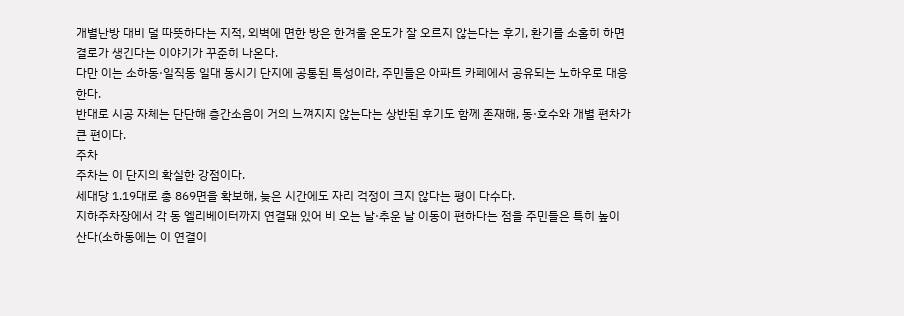개별난방 대비 덜 따뜻하다는 지적, 외벽에 면한 방은 한겨울 온도가 잘 오르지 않는다는 후기, 환기를 소홀히 하면 결로가 생긴다는 이야기가 꾸준히 나온다.
다만 이는 소하동·일직동 일대 동시기 단지에 공통된 특성이라, 주민들은 아파트 카페에서 공유되는 노하우로 대응한다.
반대로 시공 자체는 단단해 층간소음이 거의 느껴지지 않는다는 상반된 후기도 함께 존재해, 동·호수와 개별 편차가 큰 편이다.
주차
주차는 이 단지의 확실한 강점이다.
세대당 1.19대로 총 869면을 확보해, 늦은 시간에도 자리 걱정이 크지 않다는 평이 다수다.
지하주차장에서 각 동 엘리베이터까지 연결돼 있어 비 오는 날·추운 날 이동이 편하다는 점을 주민들은 특히 높이 산다(소하동에는 이 연결이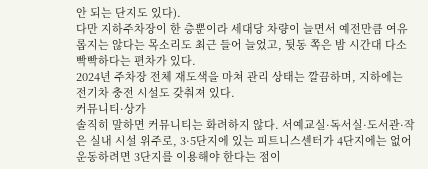안 되는 단지도 있다).
다만 지하주차장이 한 층뿐이라 세대당 차량이 늘면서 예전만큼 여유롭지는 않다는 목소리도 최근 들어 늘었고, 뒷동 쪽은 밤 시간대 다소 빡빡하다는 편차가 있다.
2024년 주차장 전체 재도색을 마쳐 관리 상태는 깔끔하며, 지하에는 전기차 충전 시설도 갖춰져 있다.
커뮤니티·상가
솔직히 말하면 커뮤니티는 화려하지 않다. 서예교실·독서실·도서관·작은 실내 시설 위주로, 3·5단지에 있는 피트니스센터가 4단지에는 없어 운동하려면 3단지를 이용해야 한다는 점이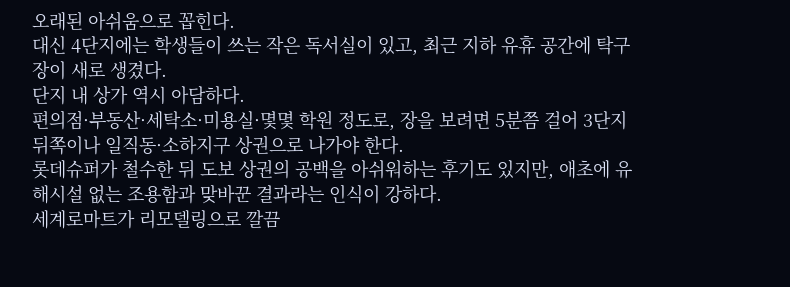오래된 아쉬움으로 꼽힌다.
대신 4단지에는 학생들이 쓰는 작은 독서실이 있고, 최근 지하 유휴 공간에 탁구장이 새로 생겼다.
단지 내 상가 역시 아담하다.
편의점·부동산·세탁소·미용실·몇몇 학원 정도로, 장을 보려면 5분쯤 걸어 3단지 뒤쪽이나 일직동·소하지구 상권으로 나가야 한다.
롯데슈퍼가 철수한 뒤 도보 상권의 공백을 아쉬워하는 후기도 있지만, 애초에 유해시설 없는 조용함과 맞바꾼 결과라는 인식이 강하다.
세계로마트가 리모델링으로 깔끔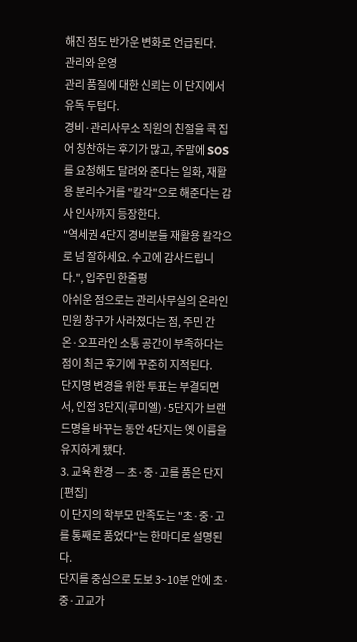해진 점도 반가운 변화로 언급된다.
관리와 운영
관리 품질에 대한 신뢰는 이 단지에서 유독 두텁다.
경비·관리사무소 직원의 친절을 콕 집어 칭찬하는 후기가 많고, 주말에 SOS를 요청해도 달려와 준다는 일화, 재활용 분리수거를 "칼각"으로 해준다는 감사 인사까지 등장한다.
"역세권 4단지 경비분들 재활용 칼각으로 넘 잘하세요. 수고에 감사드립니다.", 입주민 한줄평
아쉬운 점으로는 관리사무실의 온라인 민원 창구가 사라졌다는 점, 주민 간 온·오프라인 소통 공간이 부족하다는 점이 최근 후기에 꾸준히 지적된다.
단지명 변경을 위한 투표는 부결되면서, 인접 3단지(루미엘)·5단지가 브랜드명을 바꾸는 동안 4단지는 옛 이름을 유지하게 됐다.
3. 교육 환경 — 초·중·고를 품은 단지[편집]
이 단지의 학부모 만족도는 "초·중·고를 통째로 품었다"는 한마디로 설명된다.
단지를 중심으로 도보 3~10분 안에 초·중·고교가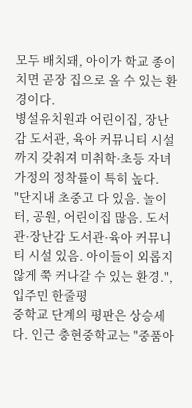모두 배치돼, 아이가 학교 종이 치면 곧장 집으로 올 수 있는 환경이다.
병설유치원과 어린이집, 장난감 도서관, 육아 커뮤니티 시설까지 갖춰져 미취학·초등 자녀 가정의 정착률이 특히 높다.
"단지내 초중고 다 있음. 놀이터, 공원, 어린이집 많음. 도서관·장난감 도서관·육아 커뮤니티 시설 있음. 아이들이 외롭지 않게 쭉 커나갈 수 있는 환경.", 입주민 한줄평
중학교 단계의 평판은 상승세다. 인근 충현중학교는 "중품아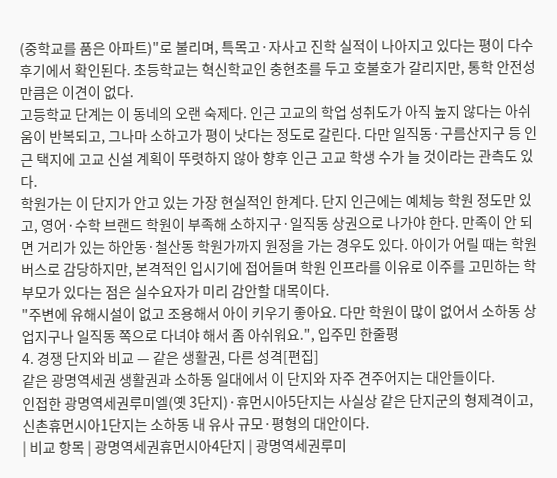(중학교를 품은 아파트)"로 불리며, 특목고·자사고 진학 실적이 나아지고 있다는 평이 다수 후기에서 확인된다. 초등학교는 혁신학교인 충현초를 두고 호불호가 갈리지만, 통학 안전성만큼은 이견이 없다.
고등학교 단계는 이 동네의 오랜 숙제다. 인근 고교의 학업 성취도가 아직 높지 않다는 아쉬움이 반복되고, 그나마 소하고가 평이 낫다는 정도로 갈린다. 다만 일직동·구름산지구 등 인근 택지에 고교 신설 계획이 뚜렷하지 않아 향후 인근 고교 학생 수가 늘 것이라는 관측도 있다.
학원가는 이 단지가 안고 있는 가장 현실적인 한계다. 단지 인근에는 예체능 학원 정도만 있고, 영어·수학 브랜드 학원이 부족해 소하지구·일직동 상권으로 나가야 한다. 만족이 안 되면 거리가 있는 하안동·철산동 학원가까지 원정을 가는 경우도 있다. 아이가 어릴 때는 학원버스로 감당하지만, 본격적인 입시기에 접어들며 학원 인프라를 이유로 이주를 고민하는 학부모가 있다는 점은 실수요자가 미리 감안할 대목이다.
"주변에 유해시설이 없고 조용해서 아이 키우기 좋아요. 다만 학원이 많이 없어서 소하동 상업지구나 일직동 쪽으로 다녀야 해서 좀 아쉬워요.", 입주민 한줄평
4. 경쟁 단지와 비교 — 같은 생활권, 다른 성격[편집]
같은 광명역세권 생활권과 소하동 일대에서 이 단지와 자주 견주어지는 대안들이다.
인접한 광명역세권루미엘(옛 3단지)·휴먼시아5단지는 사실상 같은 단지군의 형제격이고, 신촌휴먼시아1단지는 소하동 내 유사 규모·평형의 대안이다.
| 비교 항목 | 광명역세권휴먼시아4단지 | 광명역세권루미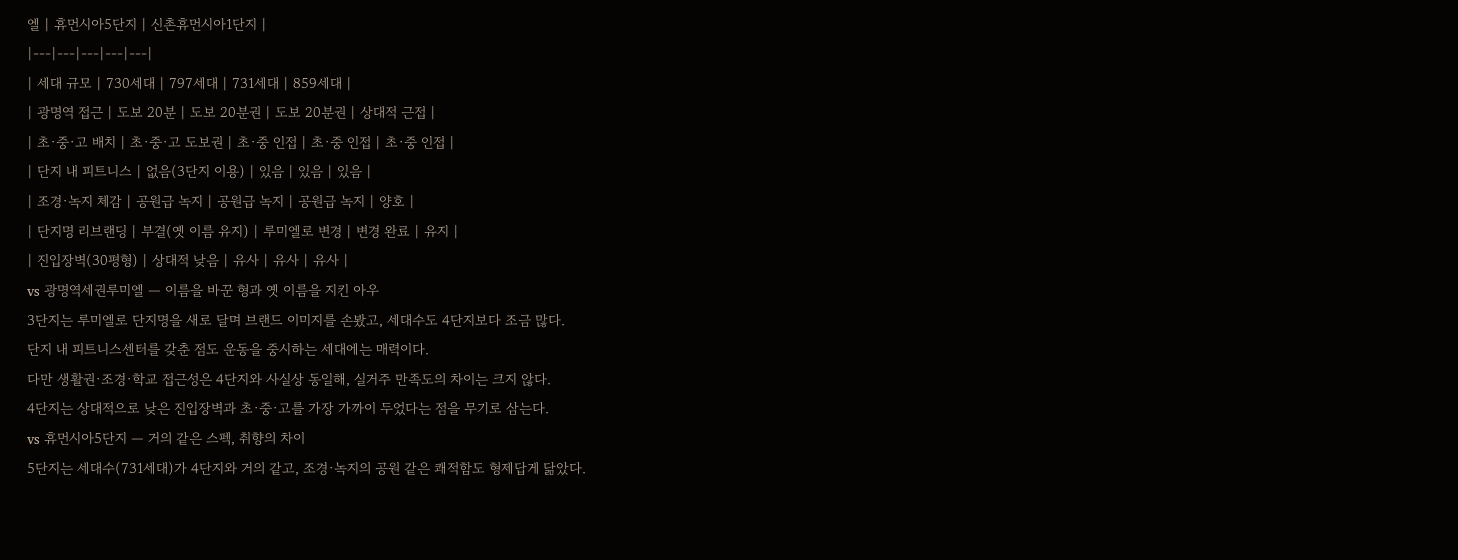엘 | 휴먼시아5단지 | 신촌휴먼시아1단지 |
|---|---|---|---|---|
| 세대 규모 | 730세대 | 797세대 | 731세대 | 859세대 |
| 광명역 접근 | 도보 20분 | 도보 20분권 | 도보 20분권 | 상대적 근접 |
| 초·중·고 배치 | 초·중·고 도보권 | 초·중 인접 | 초·중 인접 | 초·중 인접 |
| 단지 내 피트니스 | 없음(3단지 이용) | 있음 | 있음 | 있음 |
| 조경·녹지 체감 | 공원급 녹지 | 공원급 녹지 | 공원급 녹지 | 양호 |
| 단지명 리브랜딩 | 부결(옛 이름 유지) | 루미엘로 변경 | 변경 완료 | 유지 |
| 진입장벽(30평형) | 상대적 낮음 | 유사 | 유사 | 유사 |
vs 광명역세권루미엘 — 이름을 바꾼 형과 옛 이름을 지킨 아우
3단지는 루미엘로 단지명을 새로 달며 브랜드 이미지를 손봤고, 세대수도 4단지보다 조금 많다.
단지 내 피트니스센터를 갖춘 점도 운동을 중시하는 세대에는 매력이다.
다만 생활권·조경·학교 접근성은 4단지와 사실상 동일해, 실거주 만족도의 차이는 크지 않다.
4단지는 상대적으로 낮은 진입장벽과 초·중·고를 가장 가까이 두었다는 점을 무기로 삼는다.
vs 휴먼시아5단지 — 거의 같은 스펙, 취향의 차이
5단지는 세대수(731세대)가 4단지와 거의 같고, 조경·녹지의 공원 같은 쾌적함도 형제답게 닮았다.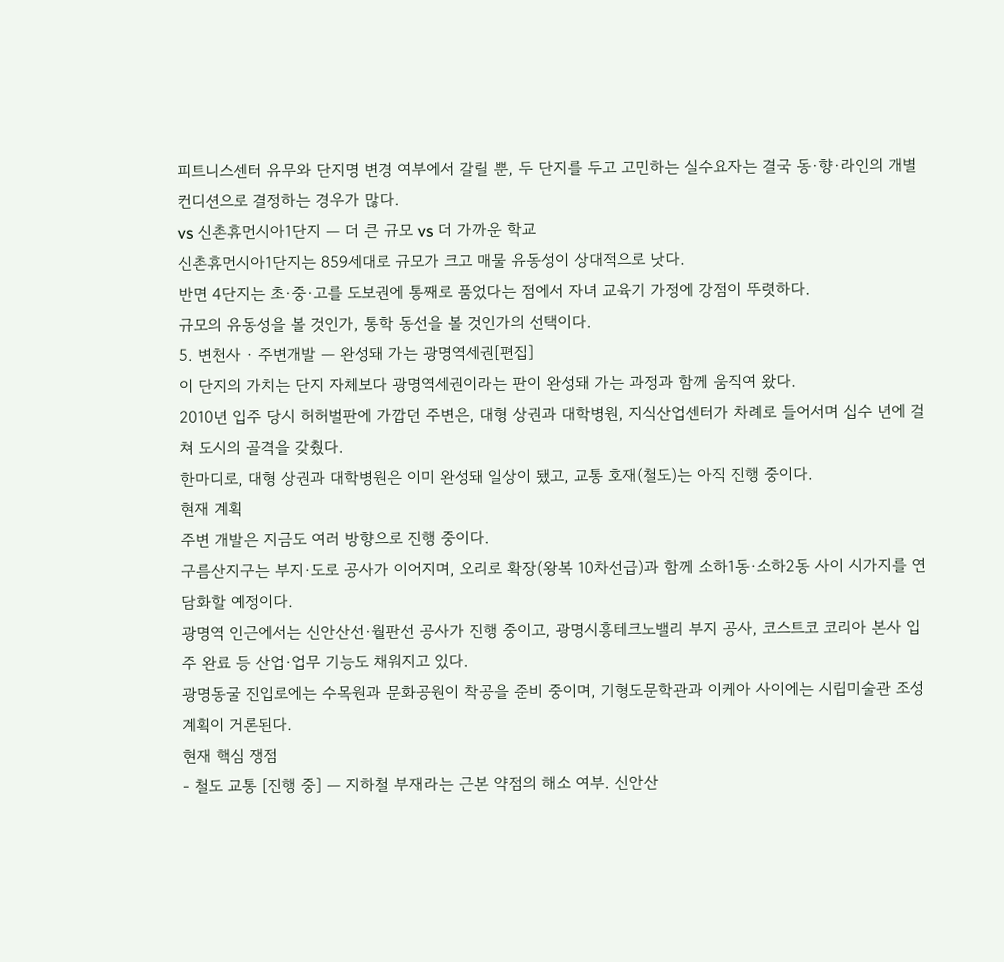피트니스센터 유무와 단지명 변경 여부에서 갈릴 뿐, 두 단지를 두고 고민하는 실수요자는 결국 동·향·라인의 개별 컨디션으로 결정하는 경우가 많다.
vs 신촌휴먼시아1단지 — 더 큰 규모 vs 더 가까운 학교
신촌휴먼시아1단지는 859세대로 규모가 크고 매물 유동성이 상대적으로 낫다.
반면 4단지는 초·중·고를 도보권에 통째로 품었다는 점에서 자녀 교육기 가정에 강점이 뚜렷하다.
규모의 유동성을 볼 것인가, 통학 동선을 볼 것인가의 선택이다.
5. 변천사 · 주변개발 — 완성돼 가는 광명역세권[편집]
이 단지의 가치는 단지 자체보다 광명역세권이라는 판이 완성돼 가는 과정과 함께 움직여 왔다.
2010년 입주 당시 허허벌판에 가깝던 주변은, 대형 상권과 대학병원, 지식산업센터가 차례로 들어서며 십수 년에 걸쳐 도시의 골격을 갖췄다.
한마디로, 대형 상권과 대학병원은 이미 완성돼 일상이 됐고, 교통 호재(철도)는 아직 진행 중이다.
현재 계획
주변 개발은 지금도 여러 방향으로 진행 중이다.
구름산지구는 부지·도로 공사가 이어지며, 오리로 확장(왕복 10차선급)과 함께 소하1동·소하2동 사이 시가지를 연담화할 예정이다.
광명역 인근에서는 신안산선·월판선 공사가 진행 중이고, 광명시흥테크노밸리 부지 공사, 코스트코 코리아 본사 입주 완료 등 산업·업무 기능도 채워지고 있다.
광명동굴 진입로에는 수목원과 문화공원이 착공을 준비 중이며, 기형도문학관과 이케아 사이에는 시립미술관 조성 계획이 거론된다.
현재 핵심 쟁점
- 철도 교통 [진행 중] — 지하철 부재라는 근본 약점의 해소 여부. 신안산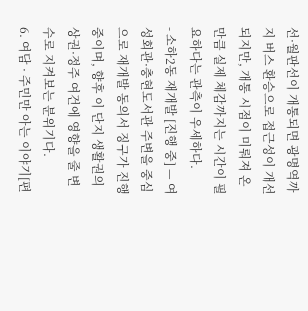선·월판선이 개통되면 광명역까지 버스 환승으로 접근성이 개선되지만, 개통 시점이 미뤄져 온 만큼 실제 체감까지는 시간이 필요하다는 관측이 우세하다.
- 소하2동 재개발 [진행 중] — 여성회관·충현도서관 주변을 중심으로 재개발 동의서 징구가 진행 중이며, 향후 이 단지 생활권의 상권·정주 여건에 영향을 줄 변수로 지켜보는 분위기다.
6. 여담 · 주민만 아는 이야기[편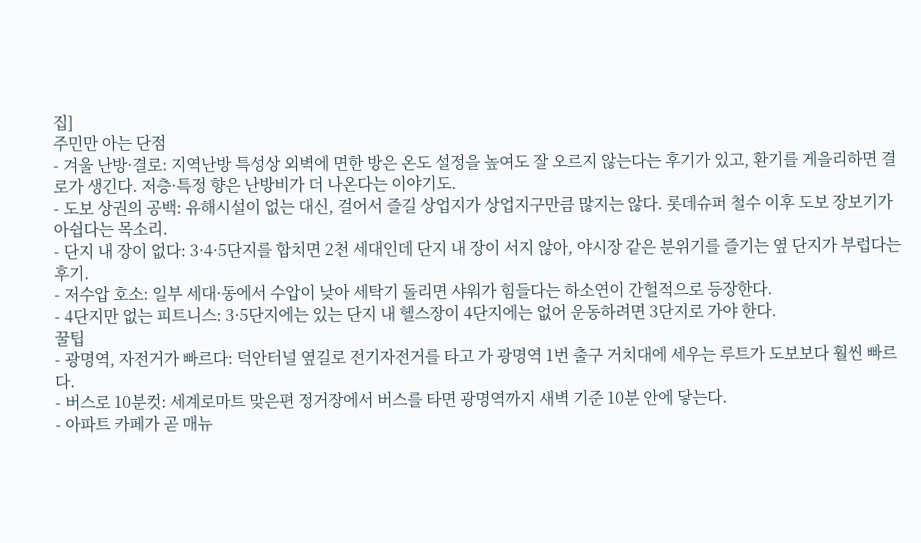집]
주민만 아는 단점
- 겨울 난방·결로: 지역난방 특성상 외벽에 면한 방은 온도 설정을 높여도 잘 오르지 않는다는 후기가 있고, 환기를 게을리하면 결로가 생긴다. 저층·특정 향은 난방비가 더 나온다는 이야기도.
- 도보 상권의 공백: 유해시설이 없는 대신, 걸어서 즐길 상업지가 상업지구만큼 많지는 않다. 롯데슈퍼 철수 이후 도보 장보기가 아쉽다는 목소리.
- 단지 내 장이 없다: 3·4·5단지를 합치면 2천 세대인데 단지 내 장이 서지 않아, 야시장 같은 분위기를 즐기는 옆 단지가 부럽다는 후기.
- 저수압 호소: 일부 세대·동에서 수압이 낮아 세탁기 돌리면 샤워가 힘들다는 하소연이 간헐적으로 등장한다.
- 4단지만 없는 피트니스: 3·5단지에는 있는 단지 내 헬스장이 4단지에는 없어 운동하려면 3단지로 가야 한다.
꿀팁
- 광명역, 자전거가 빠르다: 덕안터널 옆길로 전기자전거를 타고 가 광명역 1번 출구 거치대에 세우는 루트가 도보보다 훨씬 빠르다.
- 버스로 10분컷: 세계로마트 맞은편 정거장에서 버스를 타면 광명역까지 새벽 기준 10분 안에 닿는다.
- 아파트 카페가 곧 매뉴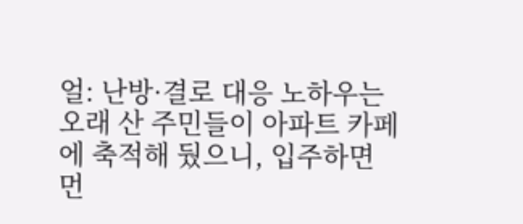얼: 난방·결로 대응 노하우는 오래 산 주민들이 아파트 카페에 축적해 뒀으니, 입주하면 먼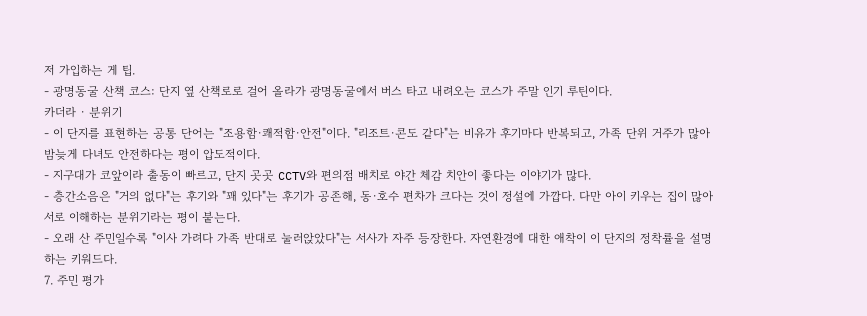저 가입하는 게 팁.
- 광명동굴 산책 코스: 단지 옆 산책로로 걸어 올라가 광명동굴에서 버스 타고 내려오는 코스가 주말 인기 루틴이다.
카더라 · 분위기
- 이 단지를 표현하는 공통 단어는 "조용함·쾌적함·안전"이다. "리조트·콘도 같다"는 비유가 후기마다 반복되고, 가족 단위 거주가 많아 밤늦게 다녀도 안전하다는 평이 압도적이다.
- 지구대가 코앞이라 출동이 빠르고, 단지 곳곳 CCTV와 편의점 배치로 야간 체감 치안이 좋다는 이야기가 많다.
- 층간소음은 "거의 없다"는 후기와 "꽤 있다"는 후기가 공존해, 동·호수 편차가 크다는 것이 정설에 가깝다. 다만 아이 키우는 집이 많아 서로 이해하는 분위기라는 평이 붙는다.
- 오래 산 주민일수록 "이사 가려다 가족 반대로 눌러앉았다"는 서사가 자주 등장한다. 자연환경에 대한 애착이 이 단지의 정착률을 설명하는 키워드다.
7. 주민 평가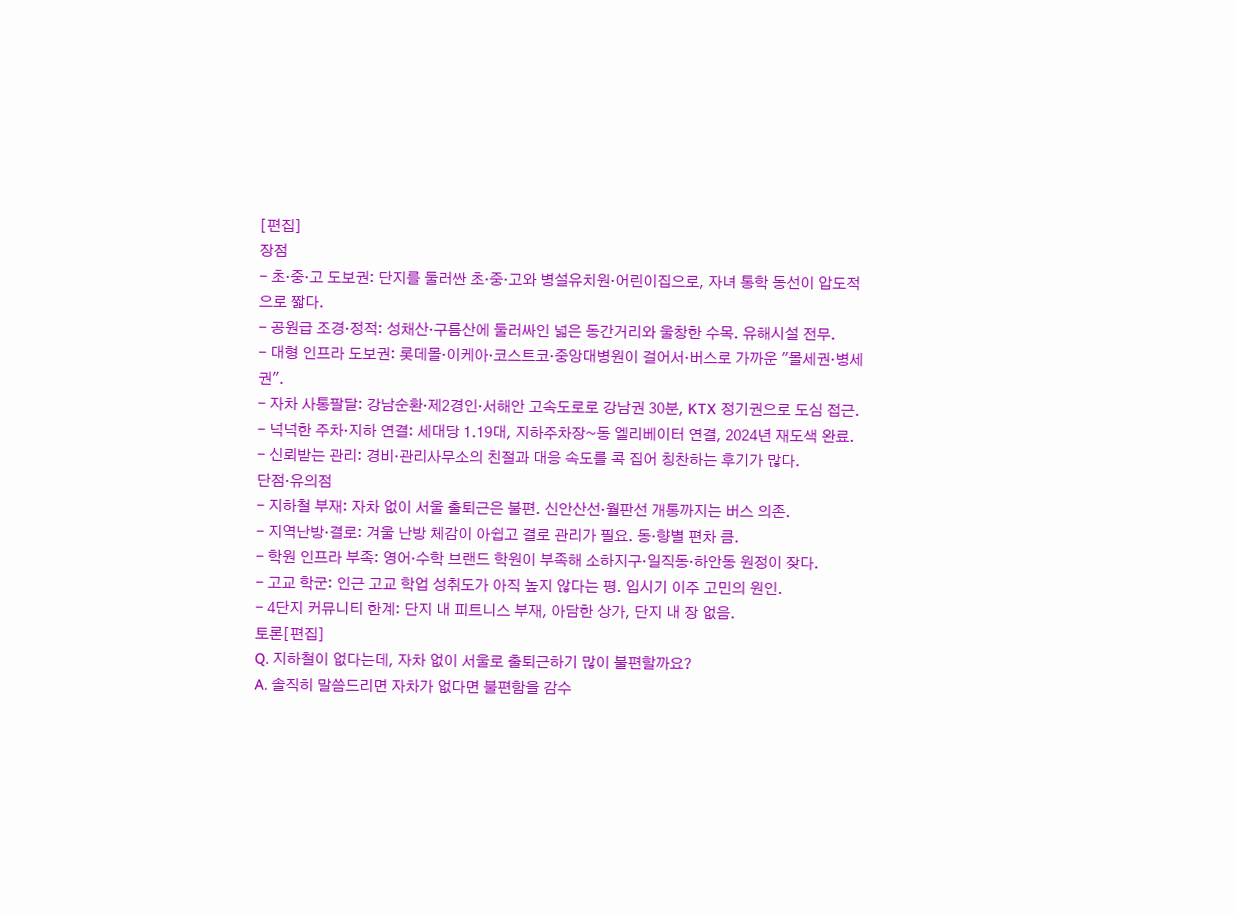[편집]
장점
- 초·중·고 도보권: 단지를 둘러싼 초·중·고와 병설유치원·어린이집으로, 자녀 통학 동선이 압도적으로 짧다.
- 공원급 조경·정적: 성채산·구름산에 둘러싸인 넓은 동간거리와 울창한 수목. 유해시설 전무.
- 대형 인프라 도보권: 롯데몰·이케아·코스트코·중앙대병원이 걸어서·버스로 가까운 "몰세권·병세권".
- 자차 사통팔달: 강남순환·제2경인·서해안 고속도로로 강남권 30분, KTX 정기권으로 도심 접근.
- 넉넉한 주차·지하 연결: 세대당 1.19대, 지하주차장~동 엘리베이터 연결, 2024년 재도색 완료.
- 신뢰받는 관리: 경비·관리사무소의 친절과 대응 속도를 콕 집어 칭찬하는 후기가 많다.
단점·유의점
- 지하철 부재: 자차 없이 서울 출퇴근은 불편. 신안산선·월판선 개통까지는 버스 의존.
- 지역난방·결로: 겨울 난방 체감이 아쉽고 결로 관리가 필요. 동·향별 편차 큼.
- 학원 인프라 부족: 영어·수학 브랜드 학원이 부족해 소하지구·일직동·하안동 원정이 잦다.
- 고교 학군: 인근 고교 학업 성취도가 아직 높지 않다는 평. 입시기 이주 고민의 원인.
- 4단지 커뮤니티 한계: 단지 내 피트니스 부재, 아담한 상가, 단지 내 장 없음.
토론[편집]
Q. 지하철이 없다는데, 자차 없이 서울로 출퇴근하기 많이 불편할까요?
A. 솔직히 말씀드리면 자차가 없다면 불편함을 감수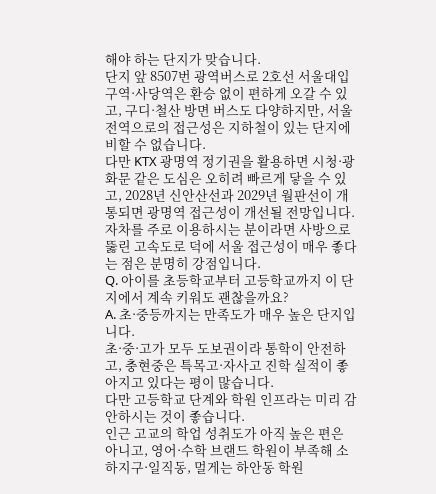해야 하는 단지가 맞습니다.
단지 앞 8507번 광역버스로 2호선 서울대입구역·사당역은 환승 없이 편하게 오갈 수 있고, 구디·철산 방면 버스도 다양하지만, 서울 전역으로의 접근성은 지하철이 있는 단지에 비할 수 없습니다.
다만 KTX 광명역 정기권을 활용하면 시청·광화문 같은 도심은 오히려 빠르게 닿을 수 있고, 2028년 신안산선과 2029년 월판선이 개통되면 광명역 접근성이 개선될 전망입니다.
자차를 주로 이용하시는 분이라면 사방으로 뚫린 고속도로 덕에 서울 접근성이 매우 좋다는 점은 분명히 강점입니다.
Q. 아이를 초등학교부터 고등학교까지 이 단지에서 계속 키워도 괜찮을까요?
A. 초·중등까지는 만족도가 매우 높은 단지입니다.
초·중·고가 모두 도보권이라 통학이 안전하고, 충현중은 특목고·자사고 진학 실적이 좋아지고 있다는 평이 많습니다.
다만 고등학교 단계와 학원 인프라는 미리 감안하시는 것이 좋습니다.
인근 고교의 학업 성취도가 아직 높은 편은 아니고, 영어·수학 브랜드 학원이 부족해 소하지구·일직동, 멀게는 하안동 학원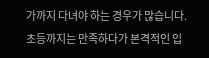가까지 다녀야 하는 경우가 많습니다.
초등까지는 만족하다가 본격적인 입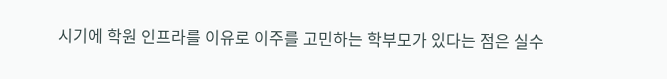시기에 학원 인프라를 이유로 이주를 고민하는 학부모가 있다는 점은 실수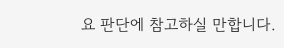요 판단에 참고하실 만합니다.